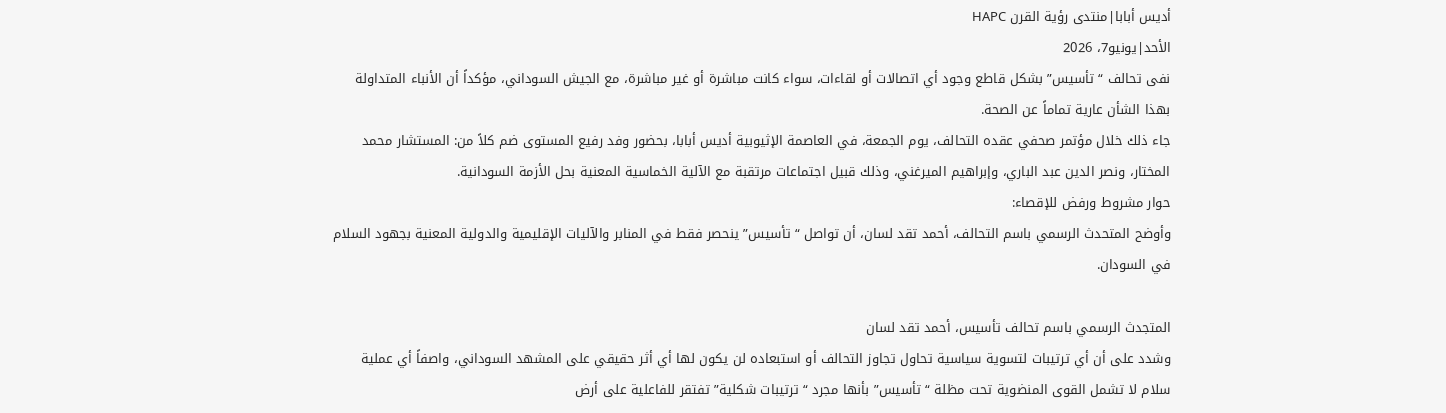أديس أبابا|منتدى رؤية القرن HAPC
الأحد|يونيو7، 2026
نفى تحالف “تأسيس” بشكل قاطع وجود أي اتصالات أو لقاءات، سواء كانت مباشرة أو غير مباشرة، مع الجيش السوداني، مؤكداً أن الأنباء المتداولة بهذا الشأن عارية تماماً عن الصحة.
جاء ذلك خلال مؤتمر صحفي عقده التحالف، يوم الجمعة، في العاصمة الإثيوبية أديس أبابا، بحضور وفد رفيع المستوى ضم كلاً من: المستشار محمد المختار، ونصر الدين عبد الباري، وإبراهيم الميرغني، وذلك قبيل اجتماعات مرتقبة مع الآلية الخماسية المعنية بحل الأزمة السودانية.
حوار مشروط ورفض للإقصاء:
وأوضح المتحدث الرسمي باسم التحالف، أحمد تقد لسان، أن تواصل “تأسيس” ينحصر فقط في المنابر والآليات الإقليمية والدولية المعنية بجهود السلام في السودان.

المتجدث الرسمي باسم تحالف تأسيس، أحمد تقد لسان
وشدد على أن أي ترتيبات لتسوية سياسية تحاول تجاوز التحالف أو استبعاده لن يكون لها أي أثر حقيقي على المشهد السوداني، واصفاً أي عملية سلام لا تشمل القوى المنضوية تحت مظلة “تأسيس” بأنها مجرد “ترتيبات شكلية” تفتقر للفاعلية على أرض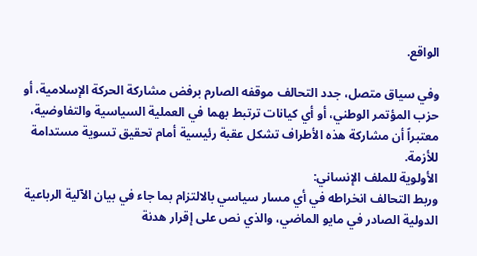الواقع.

وفي سياق متصل، جدد التحالف موقفه الصارم برفض مشاركة الحركة الإسلامية، أو حزب المؤتمر الوطني، أو أي كيانات ترتبط بهما في العملية السياسية والتفاوضية، معتبراً أن مشاركة هذه الأطراف تشكل عقبة رئيسية أمام تحقيق تسوية مستدامة للأزمة.
الأولوية للملف الإنساني:
وربط التحالف انخراطه في أي مسار سياسي بالالتزام بما جاء في بيان الآلية الرباعية الدولية الصادر في مايو الماضي، والذي نص على إقرار هدنة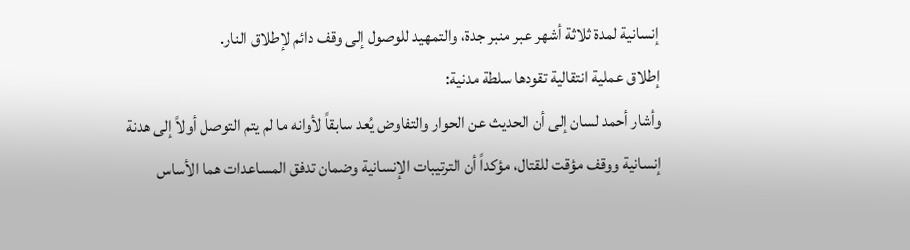إنسانية لمدة ثلاثة أشهر عبر منبر جدة، والتمهيد للوصول إلى وقف دائم لإطلاق النار.
إطلاق عملية انتقالية تقودها سلطة مدنية:
وأشار أحمد لسان إلى أن الحديث عن الحوار والتفاوض يُعد سابقاً لأوانه ما لم يتم التوصل أولاً إلى هدنة إنسانية ووقف مؤقت للقتال، مؤكداً أن الترتيبات الإنسانية وضمان تدفق المساعدات هما الأساس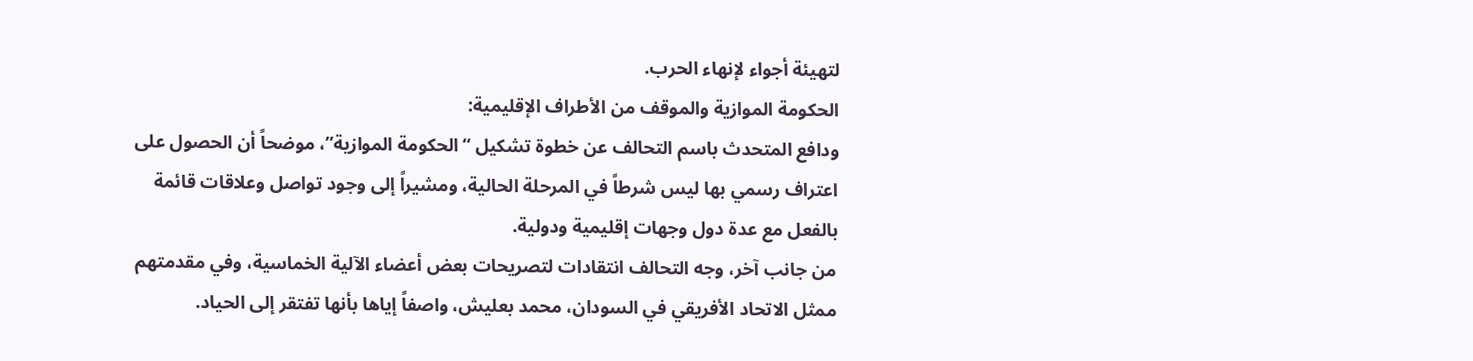لتهيئة أجواء لإنهاء الحرب.
الحكومة الموازية والموقف من الأطراف الإقليمية:
ودافع المتحدث باسم التحالف عن خطوة تشكيل “الحكومة الموازية”، موضحاً أن الحصول على اعتراف رسمي بها ليس شرطاً في المرحلة الحالية، ومشيراً إلى وجود تواصل وعلاقات قائمة بالفعل مع عدة دول وجهات إقليمية ودولية.
من جانب آخر، وجه التحالف انتقادات لتصريحات بعض أعضاء الآلية الخماسية، وفي مقدمتهم ممثل الاتحاد الأفريقي في السودان، محمد بعليش، واصفاً إياها بأنها تفتقر إلى الحياد.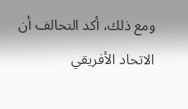ومع ذلك، أكد التحالف أن الاتحاد الأفريقي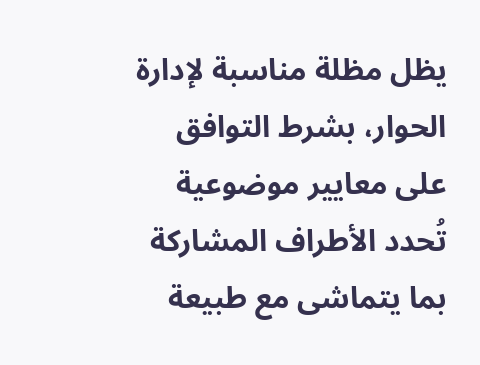يظل مظلة مناسبة لإدارة الحوار، بشرط التوافق على معايير موضوعية تُحدد الأطراف المشاركة بما يتماشى مع طبيعة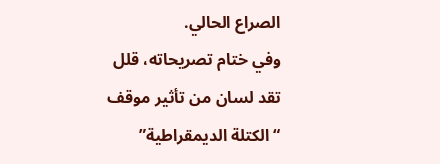الصراع الحالي.
وفي ختام تصريحاته، قلل تقد لسان من تأثير موقف “الكتلة الديمقراطية”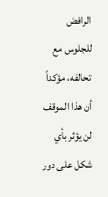الرافض للجلوس مع تحالفه، مؤكداً أن هذا الموقف لن يؤثر بأي شكل على دور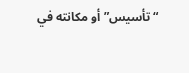“تأسيس” أو مكانته في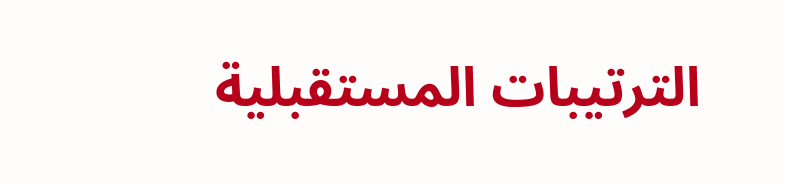الترتيبات المستقبلية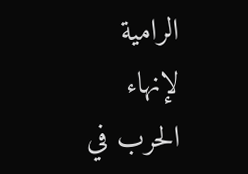الرامية لإنهاء الحرب في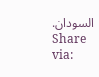السودان.
Share via: